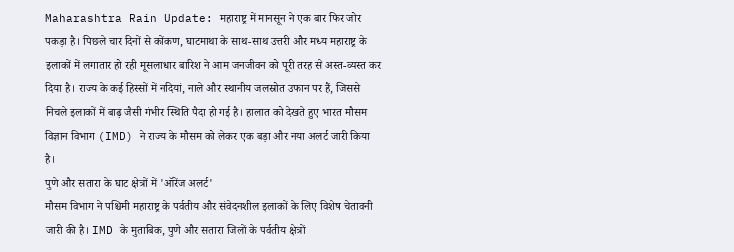Maharashtra Rain Update: महाराष्ट्र में मानसून ने एक बार फिर जोर पकड़ा है। पिछले चार दिनों से कोंकण, घाटमाथा के साथ-साथ उत्तरी और मध्य महाराष्ट्र के इलाकों में लगातार हो रही मूसलाधार बारिश ने आम जनजीवन को पूरी तरह से अस्त-व्यस्त कर दिया है। राज्य के कई हिस्सों में नदियां, नाले और स्थानीय जलस्रोत उफान पर हैं, जिससे निचले इलाकों में बाढ़ जैसी गंभीर स्थिति पैदा हो गई है। हालात को देखते हुए भारत मौसम विज्ञान विभाग (IMD) ने राज्य के मौसम को लेकर एक बड़ा और नया अलर्ट जारी किया है।
पुणे और सतारा के घाट क्षेत्रों में 'ऑरेंज अलर्ट'
मौसम विभाग ने पश्चिमी महाराष्ट्र के पर्वतीय और संवेदनशील इलाकों के लिए विशेष चेतावनी जारी की है। IMD के मुताबिक, पुणे और सतारा जिलों के पर्वतीय क्षेत्रों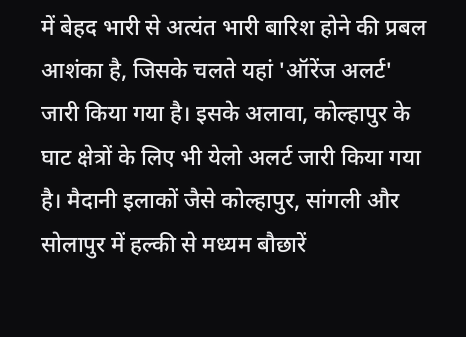में बेहद भारी से अत्यंत भारी बारिश होने की प्रबल आशंका है, जिसके चलते यहां 'ऑरेंज अलर्ट' जारी किया गया है। इसके अलावा, कोल्हापुर के घाट क्षेत्रों के लिए भी येलो अलर्ट जारी किया गया है। मैदानी इलाकों जैसे कोल्हापुर, सांगली और सोलापुर में हल्की से मध्यम बौछारें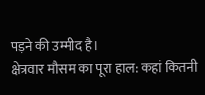पड़ने की उम्मीद है।
क्षेत्रवार मौसम का पूरा हाल: कहां कितनी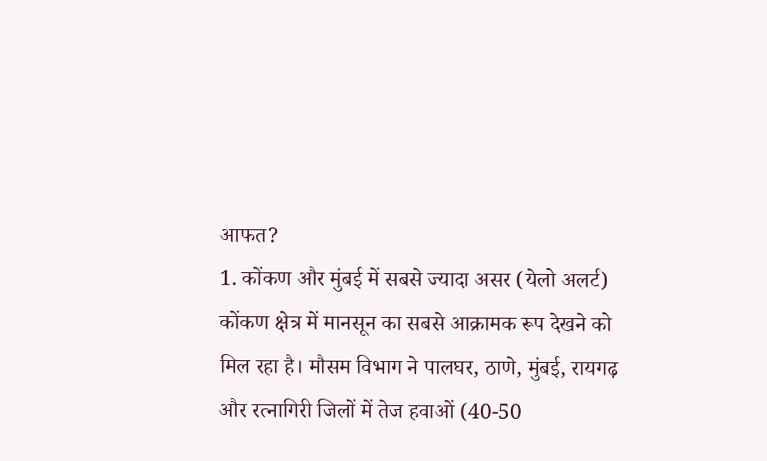आफत?
1. कोंकण और मुंबई में सबसे ज्यादा असर (येलो अलर्ट)
कोंकण क्षेत्र में मानसून का सबसे आक्रामक रूप देखने को मिल रहा है। मौसम विभाग ने पालघर, ठाणे, मुंबई, रायगढ़ और रत्नागिरी जिलों में तेज हवाओं (40-50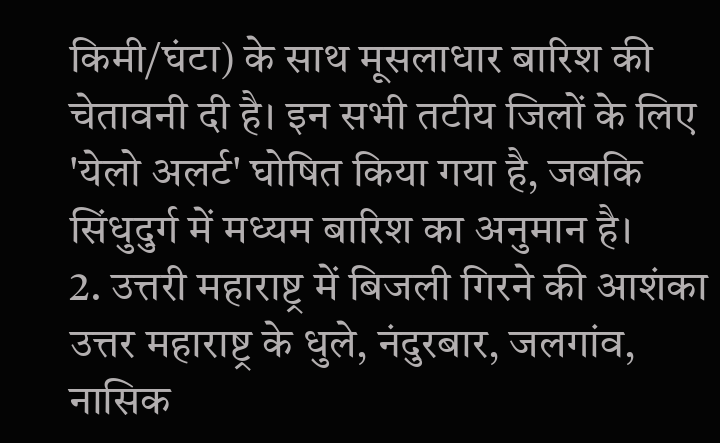किमी/घंटा) के साथ मूसलाधार बारिश की चेतावनी दी है। इन सभी तटीय जिलों के लिए 'येलो अलर्ट' घोषित किया गया है, जबकि सिंधुदुर्ग में मध्यम बारिश का अनुमान है।
2. उत्तरी महाराष्ट्र में बिजली गिरने की आशंका
उत्तर महाराष्ट्र के धुले, नंदुरबार, जलगांव, नासिक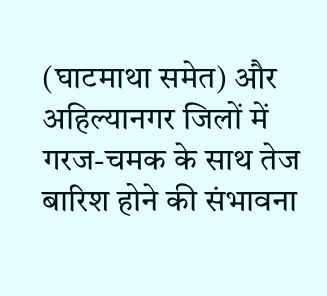(घाटमाथा समेत) और अहिल्यानगर जिलों में गरज-चमक के साथ तेज बारिश होने की संभावना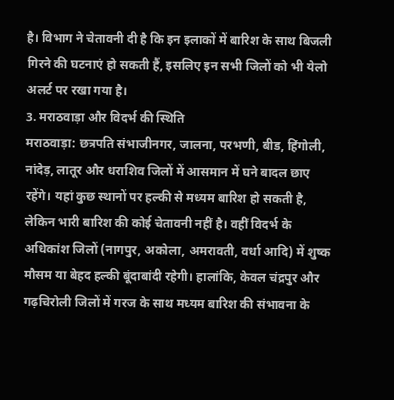है। विभाग ने चेतावनी दी है कि इन इलाकों में बारिश के साथ बिजली गिरने की घटनाएं हो सकती हैं, इसलिए इन सभी जिलों को भी येलो अलर्ट पर रखा गया है।
3. मराठवाड़ा और विदर्भ की स्थिति
मराठवाड़ा: छत्रपति संभाजीनगर, जालना, परभणी, बीड, हिंगोली, नांदेड़, लातूर और धराशिव जिलों में आसमान में घने बादल छाए रहेंगे। यहां कुछ स्थानों पर हल्की से मध्यम बारिश हो सकती है, लेकिन भारी बारिश की कोई चेतावनी नहीं है। वहीं विदर्भ के अधिकांश जिलों (नागपुर, अकोला, अमरावती, वर्धा आदि) में शुष्क मौसम या बेहद हल्की बूंदाबांदी रहेगी। हालांकि, केवल चंद्रपुर और गढ़चिरोली जिलों में गरज के साथ मध्यम बारिश की संभावना के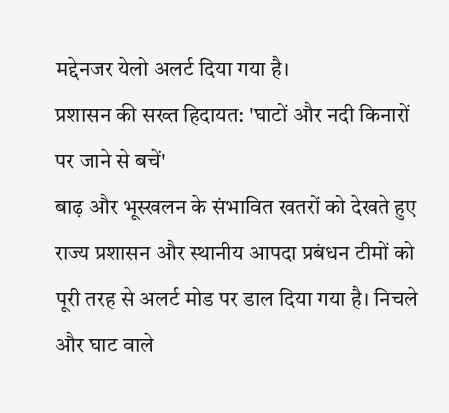मद्देनजर येलो अलर्ट दिया गया है।
प्रशासन की सख्त हिदायत: 'घाटों और नदी किनारों पर जाने से बचें'
बाढ़ और भूस्खलन के संभावित खतरों को देखते हुए राज्य प्रशासन और स्थानीय आपदा प्रबंधन टीमों को पूरी तरह से अलर्ट मोड पर डाल दिया गया है। निचले और घाट वाले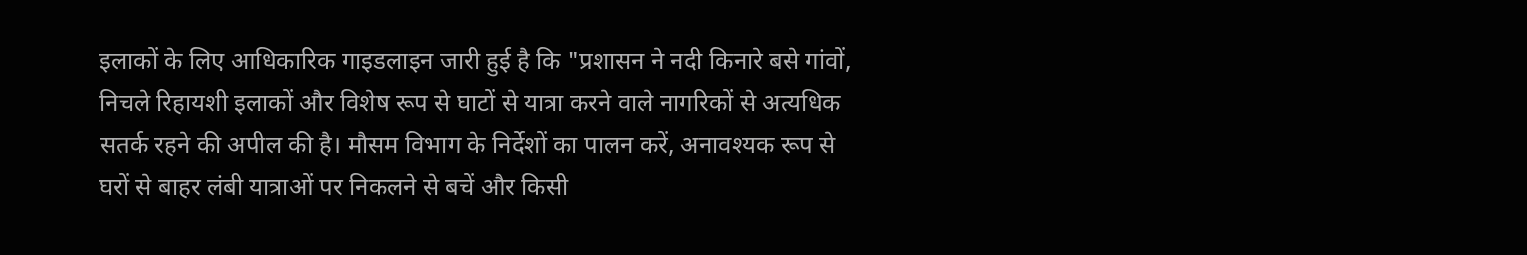इलाकों के लिए आधिकारिक गाइडलाइन जारी हुई है कि "प्रशासन ने नदी किनारे बसे गांवों, निचले रिहायशी इलाकों और विशेष रूप से घाटों से यात्रा करने वाले नागरिकों से अत्यधिक सतर्क रहने की अपील की है। मौसम विभाग के निर्देशों का पालन करें, अनावश्यक रूप से घरों से बाहर लंबी यात्राओं पर निकलने से बचें और किसी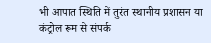भी आपात स्थिति में तुरंत स्थानीय प्रशासन या कंट्रोल रूम से संपर्क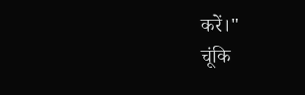करें।"
चूंकि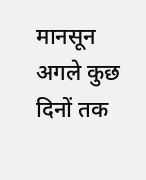मानसून अगले कुछ दिनों तक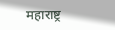महाराष्ट्र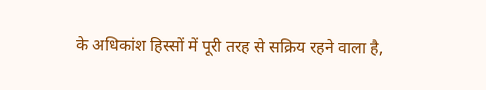के अधिकांश हिस्सों में पूरी तरह से सक्रिय रहने वाला है,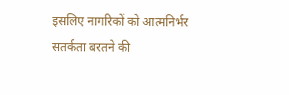इसलिए नागरिकों को आत्मनिर्भर सतर्कता बरतने की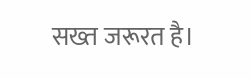सख्त जरूरत है।